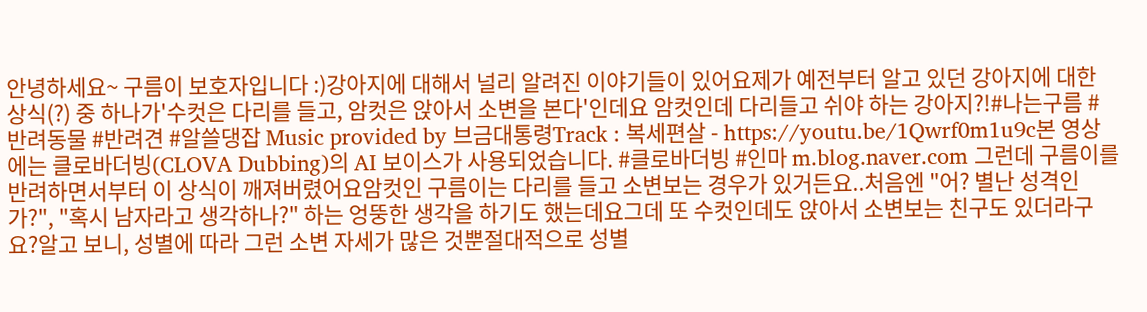안녕하세요~ 구름이 보호자입니다 :)강아지에 대해서 널리 알려진 이야기들이 있어요제가 예전부터 알고 있던 강아지에 대한 상식(?) 중 하나가'수컷은 다리를 들고, 암컷은 앉아서 소변을 본다'인데요 암컷인데 다리들고 쉬야 하는 강아지?!#나는구름 #반려동물 #반려견 #알쓸댕잡 Music provided by 브금대통령Track : 복세편살 - https://youtu.be/1Qwrf0m1u9c본 영상에는 클로바더빙(CLOVA Dubbing)의 AI 보이스가 사용되었습니다. #클로바더빙 #인마 m.blog.naver.com 그런데 구름이를 반려하면서부터 이 상식이 깨져버렸어요암컷인 구름이는 다리를 들고 소변보는 경우가 있거든요..처음엔 "어? 별난 성격인가?", "혹시 남자라고 생각하나?" 하는 엉뚱한 생각을 하기도 했는데요그데 또 수컷인데도 앉아서 소변보는 친구도 있더라구요?알고 보니, 성별에 따라 그런 소변 자세가 많은 것뿐절대적으로 성별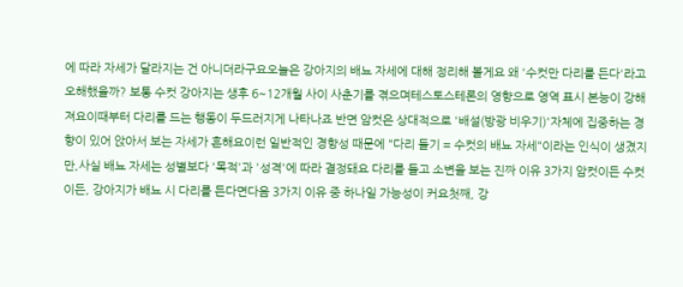에 따라 자세가 달라지는 건 아니더라구요오늘은 강아지의 배뇨 자세에 대해 정리해 볼게요 왜 '수컷만 다리를 든다'라고 오해했을까? 보통 수컷 강아지는 생후 6~12개월 사이 사춘기를 겪으며테스토스테론의 영향으로 영역 표시 본능이 강해져요이때부터 다리를 드는 행동이 두드러지게 나타나죠 반면 암컷은 상대적으로 '배설(방광 비우기)'자체에 집중하는 경향이 있어 앉아서 보는 자세가 흔해요이런 일반적인 경향성 때문에 "다리 들기 = 수컷의 배뇨 자세"이라는 인식이 생겼지만,사실 배뇨 자세는 성별보다 '목적'과 '성격'에 따라 결정돼요 다리를 들고 소변을 보는 진짜 이유 3가지 암컷이든 수컷이든, 강아지가 배뇨 시 다리를 든다면다음 3가지 이유 중 하나일 가능성이 커요첫째, 강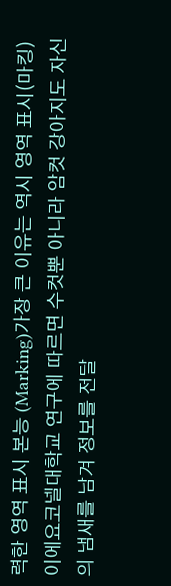력한 영역 표시 본능 (Marking)가장 큰 이유는 역시 영역 표시(마킹)이에요코넬대학교 연구에 따르면 수컷뿐 아니라 암컷 강아지도 자신의 냄새를 남겨 정보를 전달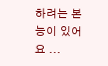하려는 본능이 있어요 ...